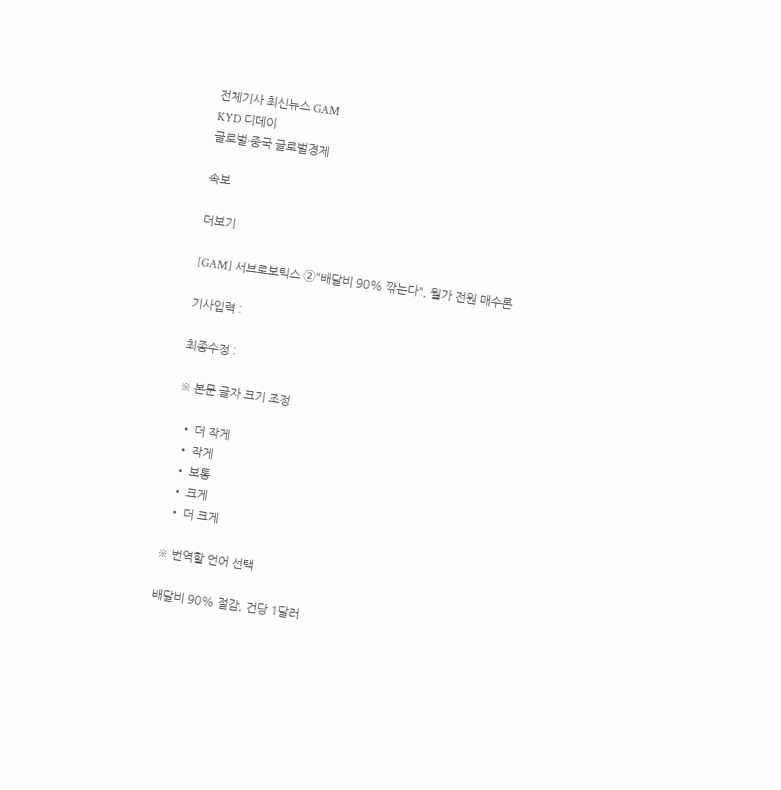전체기사 최신뉴스 GAM
KYD 디데이
글로벌·중국 글로벌경제

속보

더보기

[GAM] 서브로보틱스 ②"배달비 90% 깎는다", 월가 전원 매수론

기사입력 :

최종수정 :

※ 본문 글자 크기 조정

  • 더 작게
  • 작게
  • 보통
  • 크게
  • 더 크게

※ 번역할 언어 선택

배달비 90% 절감, 건당 1달러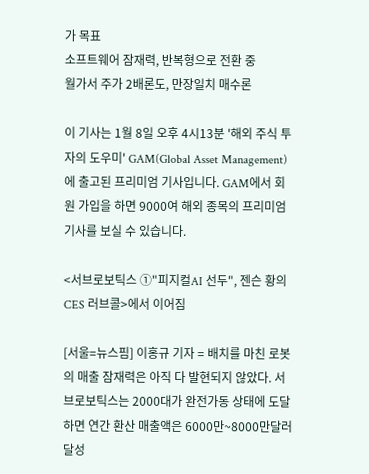가 목표
소프트웨어 잠재력, 반복형으로 전환 중
월가서 주가 2배론도, 만장일치 매수론

이 기사는 1월 8일 오후 4시13분 '해외 주식 투자의 도우미' GAM(Global Asset Management)에 출고된 프리미엄 기사입니다. GAM에서 회원 가입을 하면 9000여 해외 종목의 프리미엄 기사를 보실 수 있습니다.

<서브로보틱스 ①"피지컬AI 선두", 젠슨 황의 CES 러브콜>에서 이어짐

[서울=뉴스핌] 이홍규 기자 = 배치를 마친 로봇의 매출 잠재력은 아직 다 발현되지 않았다. 서브로보틱스는 2000대가 완전가동 상태에 도달하면 연간 환산 매출액은 6000만~8000만달러 달성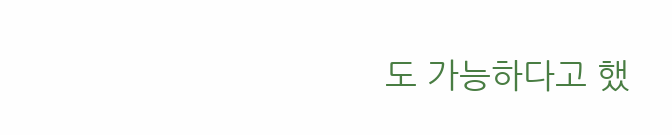도 가능하다고 했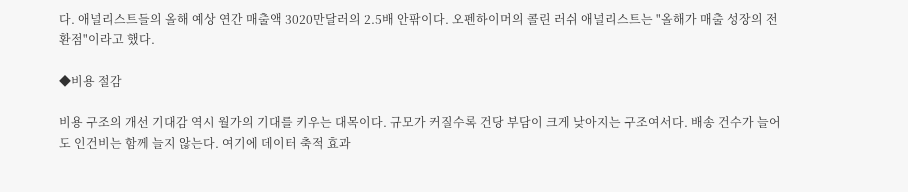다. 애널리스트들의 올해 예상 연간 매출액 3020만달러의 2.5배 안팎이다. 오펜하이머의 콜린 러쉬 애널리스트는 "올해가 매출 성장의 전환점"이라고 했다.

◆비용 절감

비용 구조의 개선 기대감 역시 월가의 기대를 키우는 대목이다. 규모가 커질수록 건당 부담이 크게 낮아지는 구조여서다. 배송 건수가 늘어도 인건비는 함께 늘지 않는다. 여기에 데이터 축적 효과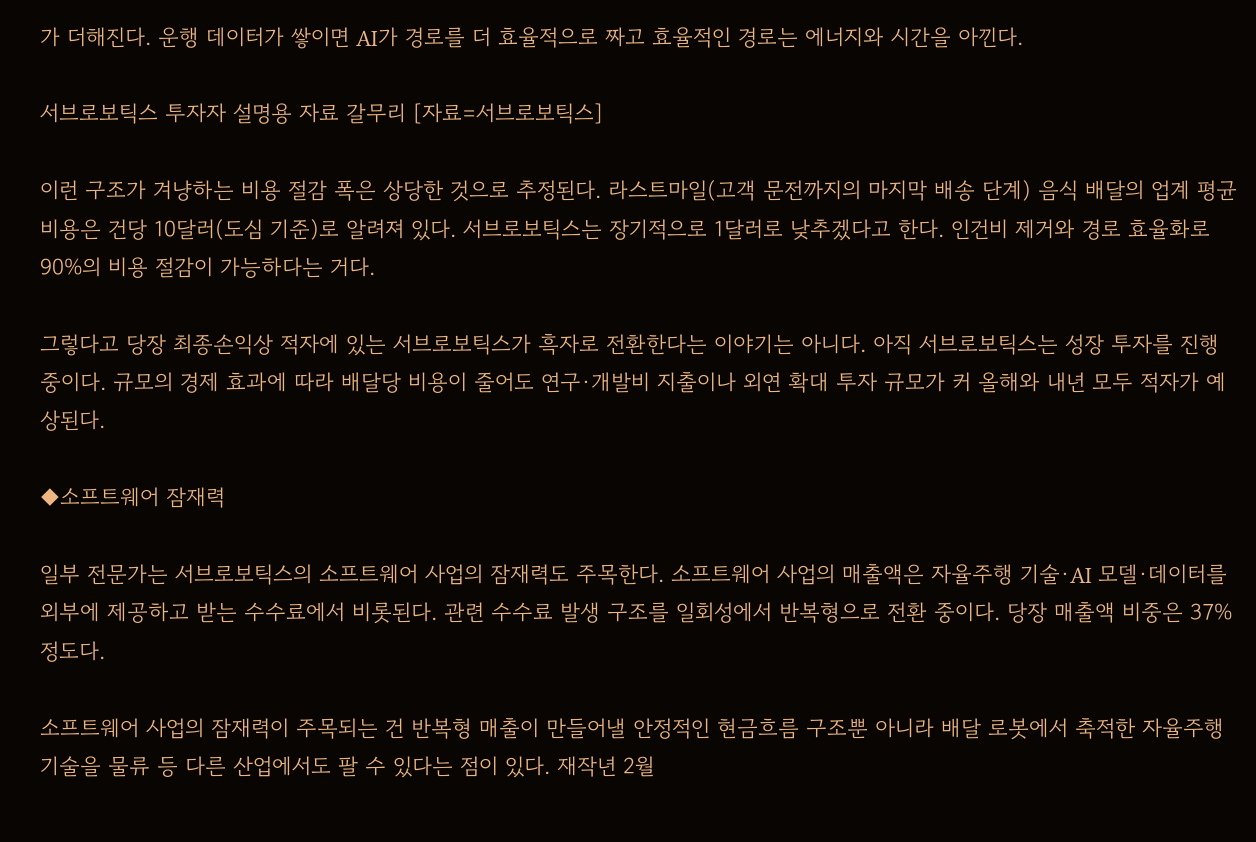가 더해진다. 운행 데이터가 쌓이면 AI가 경로를 더 효율적으로 짜고 효율적인 경로는 에너지와 시간을 아낀다.

서브로보틱스 투자자 설명용 자료 갈무리 [자료=서브로보틱스]

이런 구조가 겨냥하는 비용 절감 폭은 상당한 것으로 추정된다. 라스트마일(고객 문전까지의 마지막 배송 단계) 음식 배달의 업계 평균 비용은 건당 10달러(도심 기준)로 알려져 있다. 서브로보틱스는 장기적으로 1달러로 낮추겠다고 한다. 인건비 제거와 경로 효율화로 90%의 비용 절감이 가능하다는 거다.

그렇다고 당장 최종손익상 적자에 있는 서브로보틱스가 흑자로 전환한다는 이야기는 아니다. 아직 서브로보틱스는 성장 투자를 진행 중이다. 규모의 경제 효과에 따라 배달당 비용이 줄어도 연구·개발비 지출이나 외연 확대 투자 규모가 커 올해와 내년 모두 적자가 예상된다.

◆소프트웨어 잠재력

일부 전문가는 서브로보틱스의 소프트웨어 사업의 잠재력도 주목한다. 소프트웨어 사업의 매출액은 자율주행 기술·AI 모델·데이터를 외부에 제공하고 받는 수수료에서 비롯된다. 관련 수수료 발생 구조를 일회성에서 반복형으로 전환 중이다. 당장 매출액 비중은 37% 정도다.

소프트웨어 사업의 잠재력이 주목되는 건 반복형 매출이 만들어낼 안정적인 현금흐름 구조뿐 아니라 배달 로봇에서 축적한 자율주행 기술을 물류 등 다른 산업에서도 팔 수 있다는 점이 있다. 재작년 2월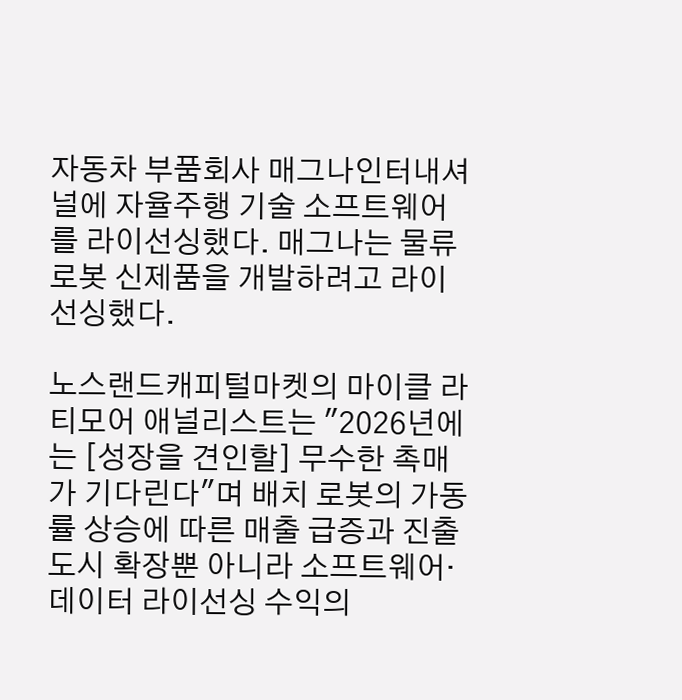자동차 부품회사 매그나인터내셔널에 자율주행 기술 소프트웨어를 라이선싱했다. 매그나는 물류 로봇 신제품을 개발하려고 라이선싱했다.

노스랜드캐피털마켓의 마이클 라티모어 애널리스트는 "2026년에는 [성장을 견인할] 무수한 촉매가 기다린다"며 배치 로봇의 가동률 상승에 따른 매출 급증과 진출 도시 확장뿐 아니라 소프트웨어·데이터 라이선싱 수익의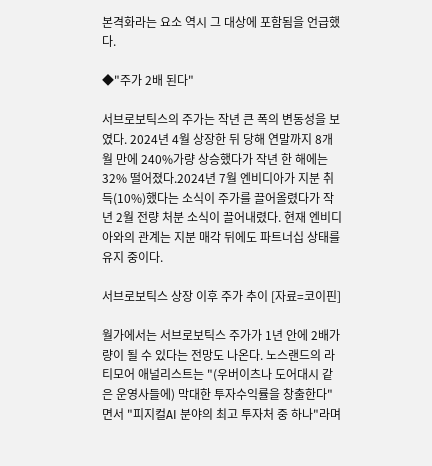본격화라는 요소 역시 그 대상에 포함됨을 언급했다.

◆"주가 2배 된다"

서브로보틱스의 주가는 작년 큰 폭의 변동성을 보였다. 2024년 4월 상장한 뒤 당해 연말까지 8개월 만에 240%가량 상승했다가 작년 한 해에는 32% 떨어졌다.2024년 7월 엔비디아가 지분 취득(10%)했다는 소식이 주가를 끌어올렸다가 작년 2월 전량 처분 소식이 끌어내렸다. 현재 엔비디아와의 관계는 지분 매각 뒤에도 파트너십 상태를 유지 중이다.

서브로보틱스 상장 이후 주가 추이 [자료=코이핀]

월가에서는 서브로보틱스 주가가 1년 안에 2배가량이 될 수 있다는 전망도 나온다. 노스랜드의 라티모어 애널리스트는 "(우버이츠나 도어대시 같은 운영사들에) 막대한 투자수익률을 창출한다"면서 "피지컬AI 분야의 최고 투자처 중 하나"라며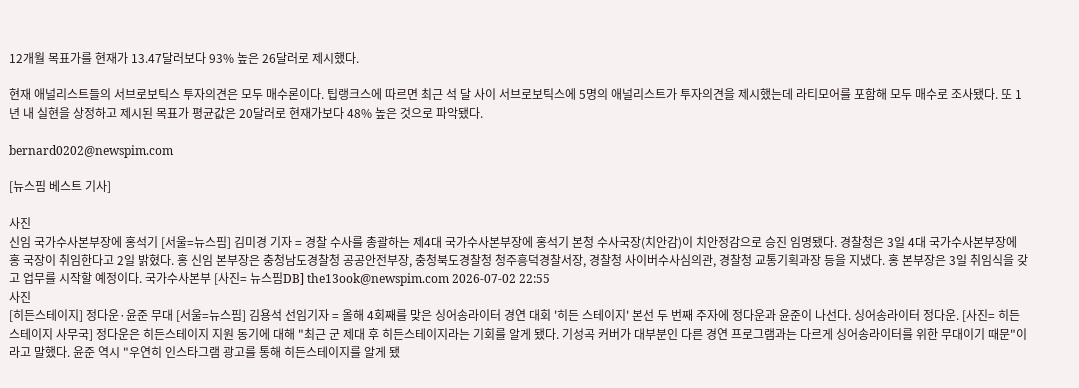12개월 목표가를 현재가 13.47달러보다 93% 높은 26달러로 제시했다.

현재 애널리스트들의 서브로보틱스 투자의견은 모두 매수론이다. 팁랭크스에 따르면 최근 석 달 사이 서브로보틱스에 5명의 애널리스트가 투자의견을 제시했는데 라티모어를 포함해 모두 매수로 조사됐다. 또 1년 내 실현을 상정하고 제시된 목표가 평균값은 20달러로 현재가보다 48% 높은 것으로 파악됐다.

bernard0202@newspim.com

[뉴스핌 베스트 기사]

사진
신임 국가수사본부장에 홍석기 [서울=뉴스핌] 김미경 기자 = 경찰 수사를 총괄하는 제4대 국가수사본부장에 홍석기 본청 수사국장(치안감)이 치안정감으로 승진 임명됐다. 경찰청은 3일 4대 국가수사본부장에 홍 국장이 취임한다고 2일 밝혔다. 홍 신임 본부장은 충청남도경찰청 공공안전부장, 충청북도경찰청 청주흥덕경찰서장, 경찰청 사이버수사심의관, 경찰청 교통기획과장 등을 지냈다. 홍 본부장은 3일 취임식을 갖고 업무를 시작할 예정이다. 국가수사본부 [사진= 뉴스핌DB] the13ook@newspim.com 2026-07-02 22:55
사진
[히든스테이지] 정다운·윤준 무대 [서울=뉴스핌] 김용석 선임기자 = 올해 4회째를 맞은 싱어송라이터 경연 대회 '히든 스테이지' 본선 두 번째 주자에 정다운과 윤준이 나선다. 싱어송라이터 정다운. [사진= 히든스테이지 사무국] 정다운은 히든스테이지 지원 동기에 대해 "최근 군 제대 후 히든스테이지라는 기회를 알게 됐다. 기성곡 커버가 대부분인 다른 경연 프로그램과는 다르게 싱어송라이터를 위한 무대이기 때문"이라고 말했다. 윤준 역시 "우연히 인스타그램 광고를 통해 히든스테이지를 알게 됐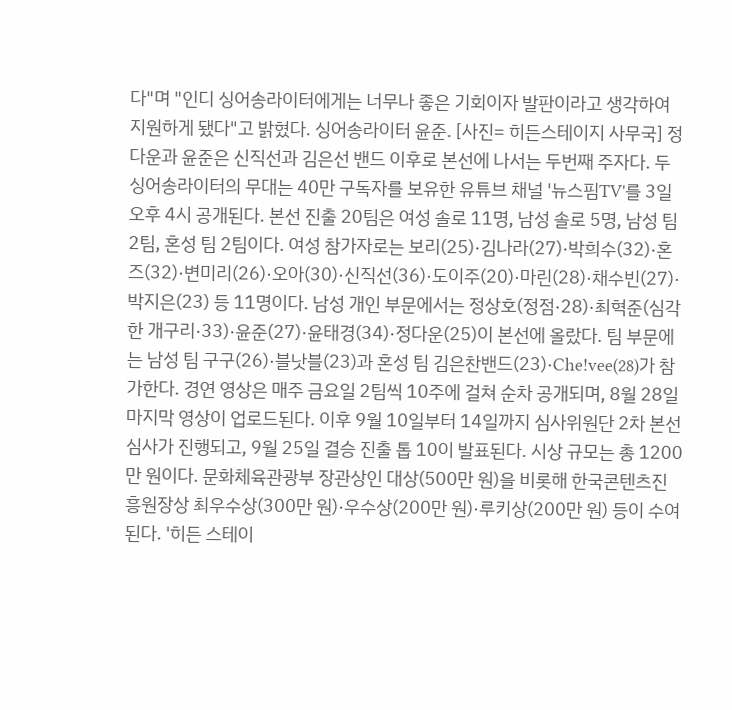다"며 "인디 싱어송라이터에게는 너무나 좋은 기회이자 발판이라고 생각하여 지원하게 됐다"고 밝혔다. 싱어송라이터 윤준. [사진= 히든스테이지 사무국] 정다운과 윤준은 신직선과 김은선 밴드 이후로 본선에 나서는 두번째 주자다. 두 싱어송라이터의 무대는 40만 구독자를 보유한 유튜브 채널 '뉴스핌TV'를 3일 오후 4시 공개된다. 본선 진출 20팀은 여성 솔로 11명, 남성 솔로 5명, 남성 팀 2팀, 혼성 팀 2팀이다. 여성 참가자로는 보리(25)·김나라(27)·박희수(32)·혼즈(32)·변미리(26)·오아(30)·신직선(36)·도이주(20)·마린(28)·채수빈(27)·박지은(23) 등 11명이다. 남성 개인 부문에서는 정상호(정점·28)·최혁준(심각한 개구리·33)·윤준(27)·윤태경(34)·정다운(25)이 본선에 올랐다. 팀 부문에는 남성 팀 구구(26)·블낫블(23)과 혼성 팀 김은찬밴드(23)·Che!vee(28)가 참가한다. 경연 영상은 매주 금요일 2팀씩 10주에 걸쳐 순차 공개되며, 8월 28일 마지막 영상이 업로드된다. 이후 9월 10일부터 14일까지 심사위원단 2차 본선 심사가 진행되고, 9월 25일 결승 진출 톱 10이 발표된다. 시상 규모는 총 1200만 원이다. 문화체육관광부 장관상인 대상(500만 원)을 비롯해 한국콘텐츠진흥원장상 최우수상(300만 원)·우수상(200만 원)·루키상(200만 원) 등이 수여된다. '히든 스테이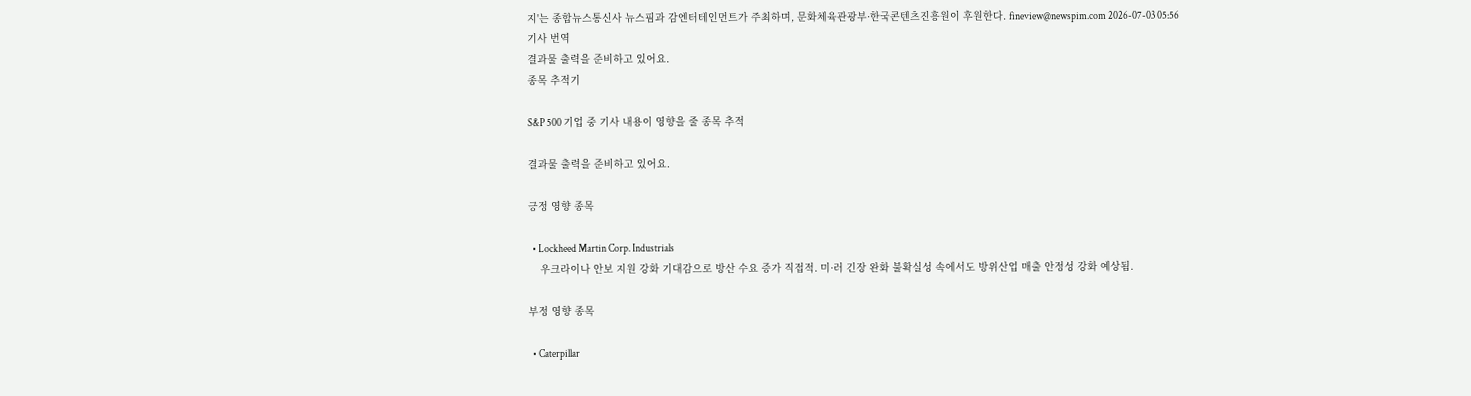지'는 종합뉴스통신사 뉴스핌과 감엔터테인먼트가 주최하며, 문화체육관광부·한국콘텐츠진흥원이 후원한다. fineview@newspim.com 2026-07-03 05:56
기사 번역
결과물 출력을 준비하고 있어요.
종목 추적기

S&P 500 기업 중 기사 내용이 영향을 줄 종목 추적

결과물 출력을 준비하고 있어요.

긍정 영향 종목

  • Lockheed Martin Corp. Industrials
    우크라이나 안보 지원 강화 기대감으로 방산 수요 증가 직접적. 미·러 긴장 완화 불확실성 속에서도 방위산업 매출 안정성 강화 예상됨.

부정 영향 종목

  • Caterpillar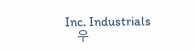Inc. Industrials
    우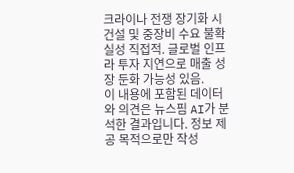크라이나 전쟁 장기화 시 건설 및 중장비 수요 불확실성 직접적. 글로벌 인프라 투자 지연으로 매출 성장 둔화 가능성 있음.
이 내용에 포함된 데이터와 의견은 뉴스핌 AI가 분석한 결과입니다. 정보 제공 목적으로만 작성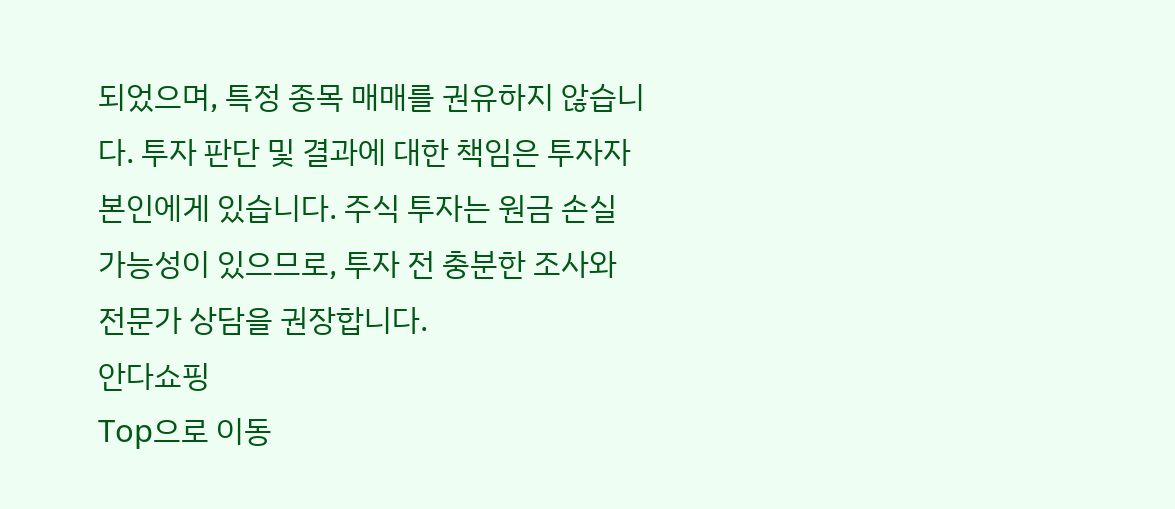되었으며, 특정 종목 매매를 권유하지 않습니다. 투자 판단 및 결과에 대한 책임은 투자자 본인에게 있습니다. 주식 투자는 원금 손실 가능성이 있으므로, 투자 전 충분한 조사와 전문가 상담을 권장합니다.
안다쇼핑
Top으로 이동